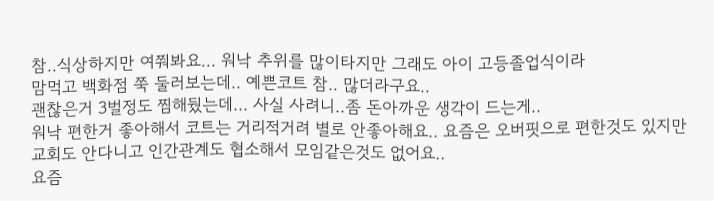참..식상하지만 여쭤봐요... 워낙 추위를 많이타지만 그래도 아이 고등졸업식이라
맘먹고 백화점 쭉 둘러보는데.. 예쁜코트 참.. 많더라구요..
괜찮은거 3벌정도 찜해뒀는데... 사실 사려니..좀 돈아까운 생각이 드는게..
워낙 편한거 좋아해서 코트는 거리적거려 별로 안좋아해요.. 요즘은 오버핏으로 편한것도 있지만
교회도 안다니고 인간관계도 협소해서 모임같은것도 없어요..
요즘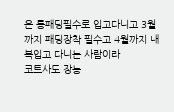은 롱패딩필수로 입고다니고 3월까지 패딩장착 필수고 4월까지 내복입고 다니는 사람이라
코트사도 장농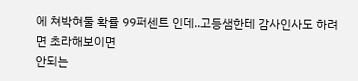에 쳐박혀둘 확률 99퍼센트 인데..고등샘한테 감사인사도 하려면 초라해보이면
안되는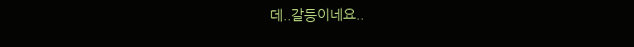데..갈등이네요..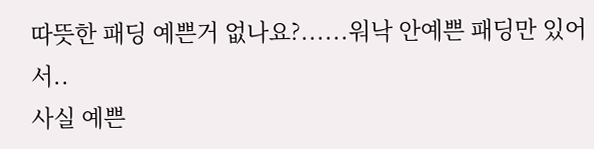따뜻한 패딩 예쁜거 없나요?......워낙 안예쁜 패딩만 있어서..
사실 예쁜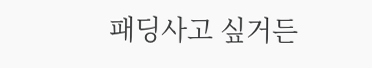패딩사고 싶거든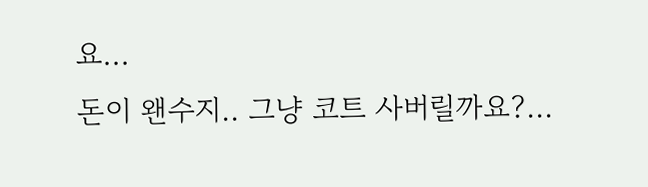요...
돈이 왠수지.. 그냥 코트 사버릴까요?...